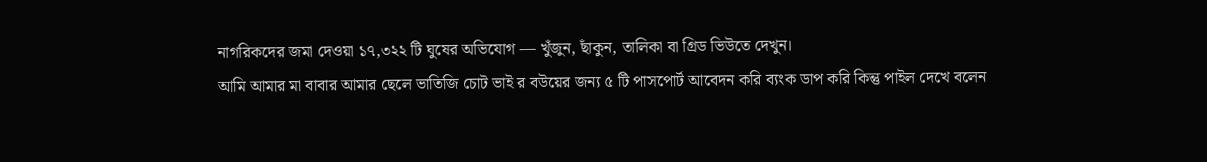নাগরিকদের জমা দেওয়া ১৭,৩২২ টি ঘুষের অভিযোগ — খুঁজুন, ছাঁকুন, তালিকা বা গ্রিড ভিউতে দেখুন।
আমি আমার মা বাবার আমার ছেলে ভাতিজি চোট ভাই র বউয়ের জন্য ৫ টি পাসপোর্ট আবেদন করি ব্যংক ডাপ করি কিন্তু পাইল দেখে বলেন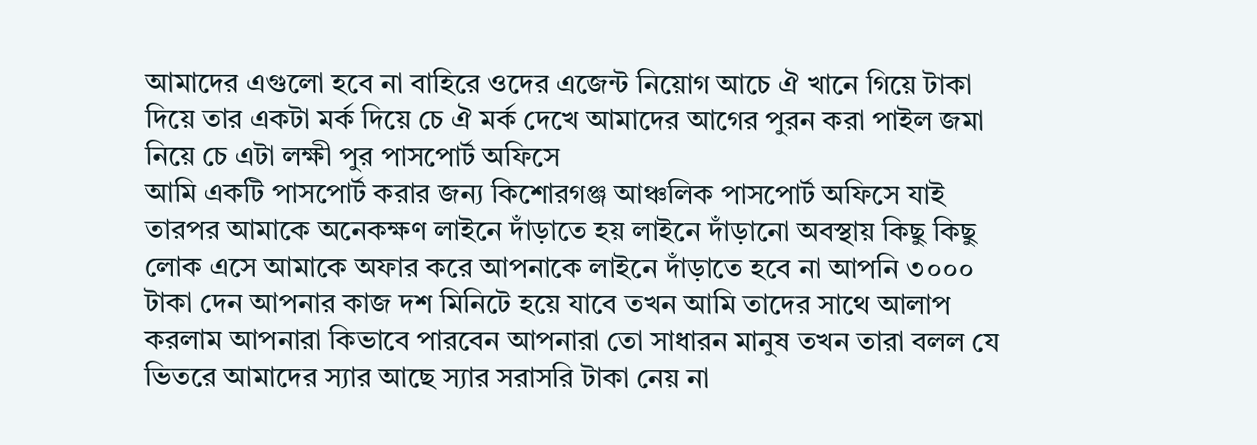আমাদের এগুলো হবে না বাহিরে ওদের এজেন্ট নিয়োগ আচে ঐ খানে গিয়ে টাকা দিয়ে তার একটা মর্ক দিয়ে চে ঐ মর্ক দেখে আমাদের আগের পুরন করা পাইল জমা নিয়ে চে এটা লক্ষী পুর পাসপোর্ট অফিসে
আমি একটি পাসপোর্ট করার জন্য কিশোরগঞ্জ আঞ্চলিক পাসপোর্ট অফিসে যাই তারপর আমাকে অনেকক্ষণ লাইনে দাঁড়াতে হয় লাইনে দাঁড়ানো অবস্থায় কিছু কিছু লোক এসে আমাকে অফার করে আপনাকে লাইনে দাঁড়াতে হবে না আপনি ৩০০০ টাকা দেন আপনার কাজ দশ মিনিটে হয়ে যাবে তখন আমি তাদের সাথে আলাপ করলাম আপনারা কিভাবে পারবেন আপনারা তো সাধারন মানুষ তখন তারা বলল যে ভিতরে আমাদের স্যার আছে স্যার সরাসরি টাকা নেয় না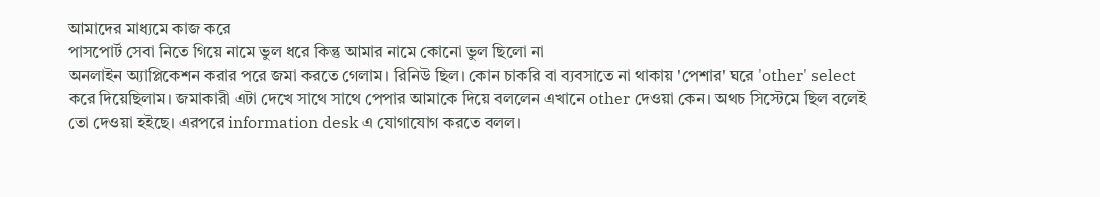আমাদের মাধ্যমে কাজ করে
পাসপোর্ট সেবা নিতে গিয়ে নামে ভুল ধরে কিন্তু আমার নামে কোনো ভুল ছিলো না
অনলাইন অ্যাপ্লিকেশন করার পরে জমা করতে গেলাম। রিনিউ ছিল। কোন চাকরি বা ব্যবসাতে না থাকায় 'পেশার' ঘরে 'other' select করে দিয়েছিলাম। জমাকারী এটা দেখে সাথে সাথে পেপার আমাকে দিয়ে বললেন এখানে other দেওয়া কেন। অথচ সিস্টেমে ছিল বলেই তো দেওয়া হইছে। এরপরে information desk এ যোগাযোগ করতে বলল।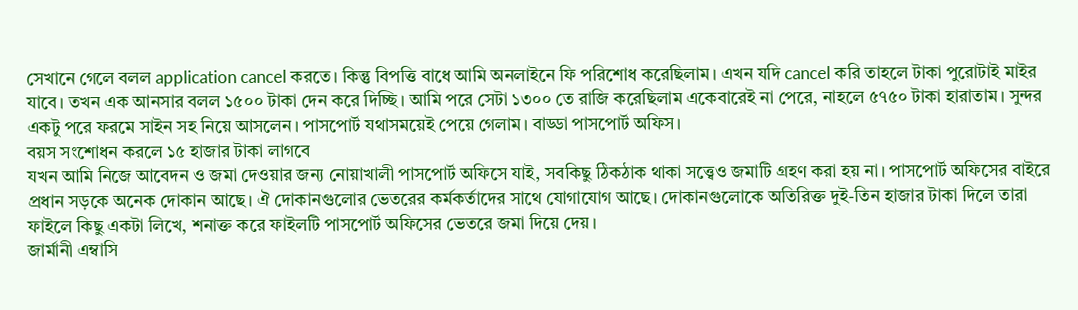সেখানে গেলে বলল application cancel করতে। কিন্তু বিপত্তি বাধে আমি অনলাইনে ফি পরিশোধ করেছিলাম। এখন যদি cancel করি তাহলে টাকা পুরোটাই মাইর যাবে। তখন এক আনসার বলল ১৫০০ টাকা দেন করে দিচ্ছি। আমি পরে সেটা ১৩০০ তে রাজি করেছিলাম একেবারেই না পেরে, নাহলে ৫৭৫০ টাকা হারাতাম। সুন্দর একটু পরে ফরমে সাইন সহ নিয়ে আসলেন। পাসপোর্ট যথাসময়েই পেয়ে গেলাম। বাড্ডা পাসপোর্ট অফিস।
বয়স সংশোধন করলে ১৫ হাজার টাকা লাগবে
যখন আমি নিজে আবেদন ও জমা দেওয়ার জন্য নোয়াখালী পাসপোর্ট অফিসে যাই, সবকিছু ঠিকঠাক থাকা সত্ত্বেও জমাটি গ্রহণ করা হয় না। পাসপোর্ট অফিসের বাইরে প্রধান সড়কে অনেক দোকান আছে। ঐ দোকানগুলোর ভেতরের কর্মকর্তাদের সাথে যোগাযোগ আছে। দোকানগুলোকে অতিরিক্ত দুই-তিন হাজার টাকা দিলে তারা ফাইলে কিছু একটা লিখে, শনাক্ত করে ফাইলটি পাসপোর্ট অফিসের ভেতরে জমা দিয়ে দেয়।
জার্মানী এম্বাসি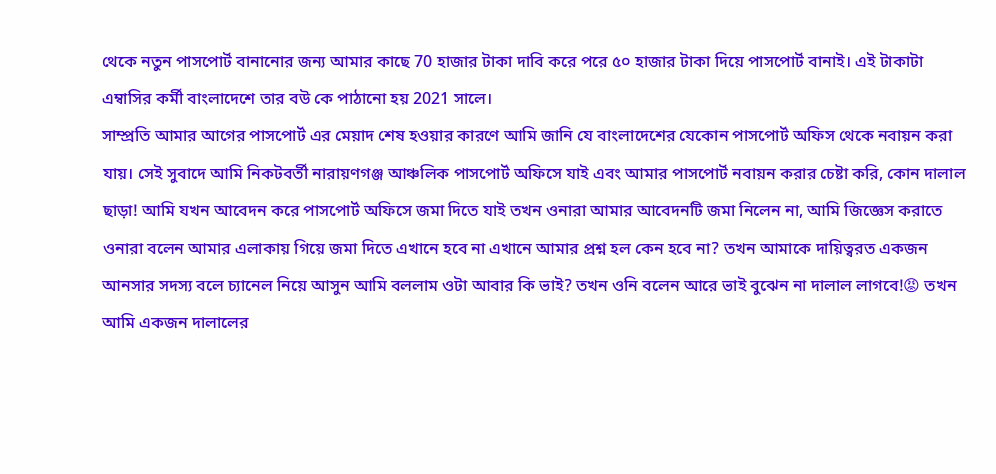থেকে নতুন পাসপোর্ট বানানোর জন্য আমার কাছে 70 হাজার টাকা দাবি করে পরে ৫০ হাজার টাকা দিয়ে পাসপোর্ট বানাই। এই টাকাটা এম্বাসির কর্মী বাংলাদেশে তার বউ কে পাঠানো হয় 2021 সালে।
সাম্প্রতি আমার আগের পাসপোর্ট এর মেয়াদ শেষ হওয়ার কারণে আমি জানি যে বাংলাদেশের যেকোন পাসপোর্ট অফিস থেকে নবায়ন করা যায়। সেই সুবাদে আমি নিকটবর্তী নারায়ণগঞ্জ আঞ্চলিক পাসপোর্ট অফিসে যাই এবং আমার পাসপোর্ট নবায়ন করার চেষ্টা করি, কোন দালাল ছাড়া! আমি যখন আবেদন করে পাসপোর্ট অফিসে জমা দিতে যাই তখন ওনারা আমার আবেদনটি জমা নিলেন না, আমি জিজ্ঞেস করাতে ওনারা বলেন আমার এলাকায় গিয়ে জমা দিতে এখানে হবে না এখানে আমার প্রশ্ন হল কেন হবে না? তখন আমাকে দায়িত্বরত একজন আনসার সদস্য বলে চ্যানেল নিয়ে আসুন আমি বললাম ওটা আবার কি ভাই? তখন ওনি বলেন আরে ভাই বুঝেন না দালাল লাগবে!😡 তখন আমি একজন দালালের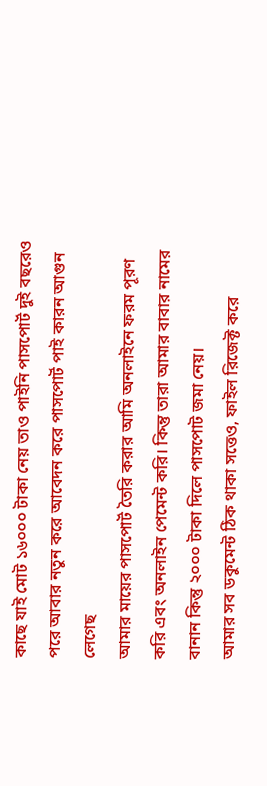কাছে যাই মোট ১৬০০০ টাকা নেয় তাও পাইনি পাসপোর্ট দুই বছরেও পরে আবার নতুন করে আবেদন করে পাসপোর্ট পাই কারন আগুন লেগেছ
আমার মায়ের পাসপোর্ট তৈরি করার আমি অনলাইনে ফরম পূরণ করি এবং অনলাইন পেমেন্ট করি। কিন্তু তারা আমার বাবার নামের বানান কিন্তু ২০০০ টাকা দিলে পাসপোট জমা নেয়।
আমার সব ডকুমেন্ট ঠিক থাকা সত্তেও, ফাইল রিজেক্ট করে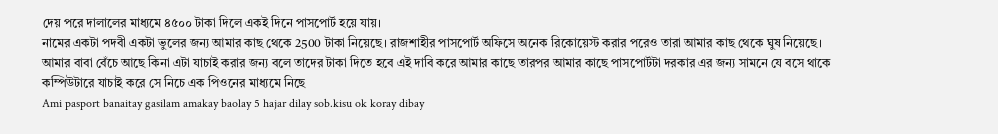দেয় পরে দালালের মাধ্যমে ৪৫০০ টাকা দিলে একই দিনে পাসপোর্ট হয়ে যায়।
নামের একটা পদবী একটা ভুলের জন্য আমার কাছ থেকে 2500 টাকা নিয়েছে। রাজশাহীর পাসপোর্ট অফিসে অনেক রিকোয়েস্ট করার পরেও তারা আমার কাছ থেকে ঘুষ নিয়েছে।
আমার বাবা বেঁচে আছে কিনা এটা যাচাই করার জন্য বলে তাদের টাকা দিতে হবে এই দাবি করে আমার কাছে তারপর আমার কাছে পাসপোর্টটা দরকার এর জন্য সামনে যে বসে থাকে কম্পিউটারে যাচাই করে সে নিচে এক পিওনের মাধ্যমে নিছে
Ami pasport banaitay gasilam amakay baolay 5 hajar dilay sob.kisu ok koray dibay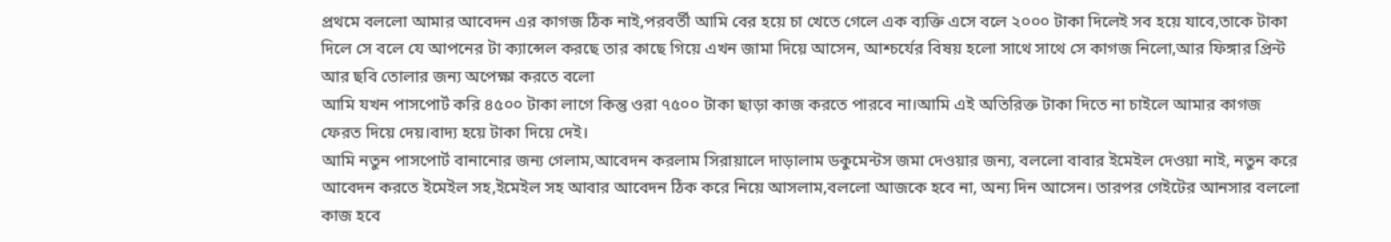প্রথমে বললো আমার আবেদন এর কাগজ ঠিক নাই,পরবর্তী আমি বের হয়ে চা খেতে গেলে এক ব্যক্তি এসে বলে ২০০০ টাকা দিলেই সব হয়ে যাবে,তাকে টাকা দিলে সে বলে যে আপনের টা ক্যান্সেল করছে তার কাছে গিয়ে এখন জামা দিয়ে আসেন, আশ্চর্যের বিষয় হলো সাথে সাথে সে কাগজ নিলো,আর ফিঙ্গার প্রিন্ট আর ছবি তোলার জন্য অপেক্ষা করতে বলো
আমি যখন পাসপোর্ট করি ৪৫০০ টাকা লাগে কিন্তু ওরা ৭৫০০ টাকা ছাড়া কাজ করতে পারবে না।আমি এই অতিরিক্ত টাকা দিতে না চাইলে আমার কাগজ ফেরত দিয়ে দেয়।বাদ্য হয়ে টাকা দিয়ে দেই।
আমি নতুন পাসপোর্ট বানানোর জন্য গেলাম,আবেদন করলাম সিরায়ালে দাড়ালাম ডকুমেন্টস জমা দেওয়ার জন্য, বললো বাবার ইমেইল দেওয়া নাই, নতুন করে আবেদন করতে ইমেইল সহ,ইমেইল সহ আবার আবেদন ঠিক করে নিয়ে আসলাম,বললো আজকে হবে না, অন্য দিন আসেন। তারপর গেইটের আনসার বললো কাজ হবে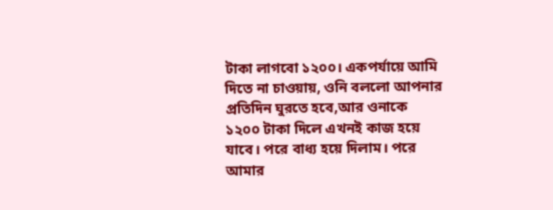টাকা লাগবো ১২০০। একপর্যায়ে আমি দিতে না চাওয়ায়, ওনি বললো আপনার প্রতিদিন ঘুরতে হবে,আর ওনাকে ১২০০ টাকা দিলে এখনই কাজ হয়ে যাবে। পরে বাধ্য হয়ে দিলাম। পরে আমার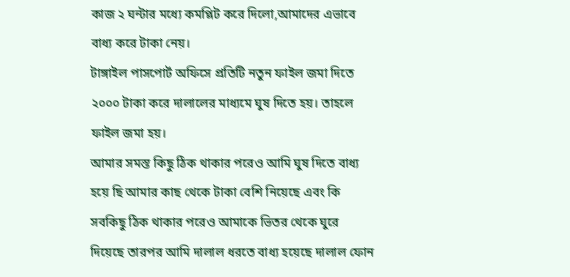কাজ ২ ঘন্টার মধ্যে কমপ্লিট করে দিলো,আমাদের এভাবে বাধ্য করে টাকা নেয়।
টাঙ্গাইল পাসপোর্ট অফিসে প্রতিটি নতুন ফাইল জমা দিতে ২০০০ টাকা করে দালালের মাধ্যমে ঘুষ দিতে হয়। তাহলে ফাইল জমা হয়।
আমার সমস্ত কিছু ঠিক থাকার পরেও আমি ঘুষ দিতে বাধ্য হয়ে ছি আমার কাছ থেকে টাকা বেশি নিয়েছে এবং কি সবকিছু ঠিক থাকার পরেও আমাকে ভিতর থেকে ঘুরে দিয়েছে তারপর আমি দালাল ধরতে বাধ্য হয়েছে দালাল ফোন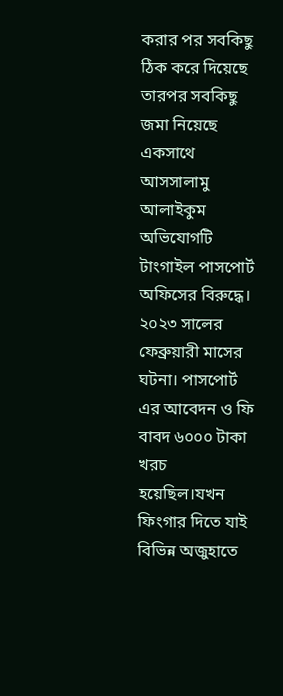করার পর সবকিছু ঠিক করে দিয়েছে তারপর সবকিছু জমা নিয়েছে একসাথে
আসসালামু আলাইকুম অভিযোগটি টাংগাইল পাসপোর্ট অফিসের বিরুদ্ধে। ২০২৩ সালের ফেব্রুয়ারী মাসের ঘটনা। পাসপোর্ট এর আবেদন ও ফি বাবদ ৬০০০ টাকা খরচ হয়েছিল।যখন ফিংগার দিতে যাই বিভিন্ন অজুহাতে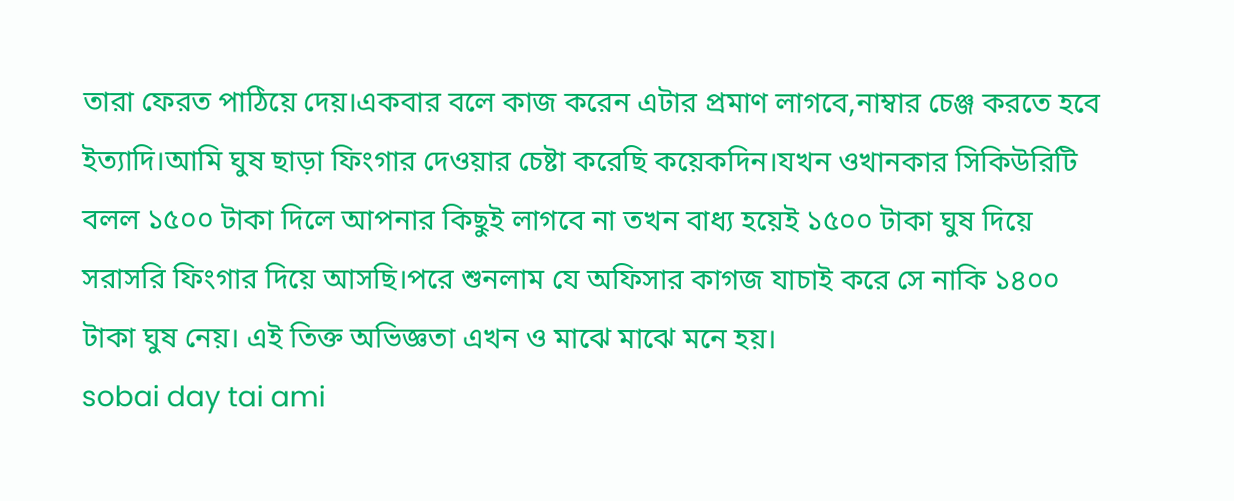তারা ফেরত পাঠিয়ে দেয়।একবার বলে কাজ করেন এটার প্রমাণ লাগবে,নাম্বার চেঞ্জ করতে হবে ইত্যাদি।আমি ঘুষ ছাড়া ফিংগার দেওয়ার চেষ্টা করেছি কয়েকদিন।যখন ওখানকার সিকিউরিটি বলল ১৫০০ টাকা দিলে আপনার কিছুই লাগবে না তখন বাধ্য হয়েই ১৫০০ টাকা ঘুষ দিয়ে সরাসরি ফিংগার দিয়ে আসছি।পরে শুনলাম যে অফিসার কাগজ যাচাই করে সে নাকি ১৪০০ টাকা ঘুষ নেয়। এই তিক্ত অভিজ্ঞতা এখন ও মাঝে মাঝে মনে হয়।
sobai day tai ami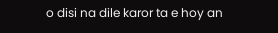o disi na dile karor ta e hoy an